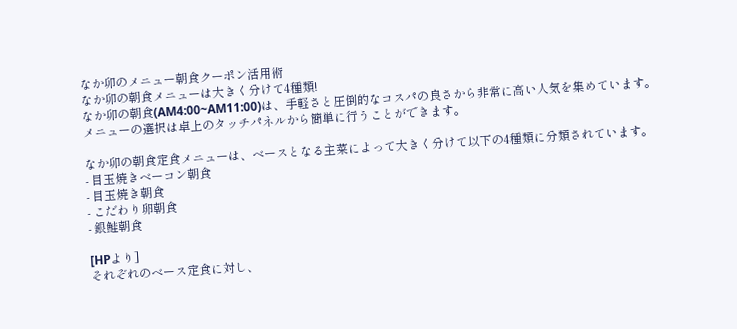なか卯のメニュー朝食クーポン活用術
なか卯の朝食メニューは大きく分けて4種類!
なか卯の朝食(AM4:00~AM11:00)は、手軽さと圧倒的なコスパの良さから非常に高い人気を集めています。
メニューの選択は卓上のタッチパネルから簡単に行うことができます。

なか卯の朝食定食メニューは、ベースとなる主菜によって大きく分けて以下の4種類に分類されています。
- 目玉焼きベーコン朝食
- 目玉焼き朝食
- こだわり卵朝食
- 銀鮭朝食

[HPより]
それぞれのベース定食に対し、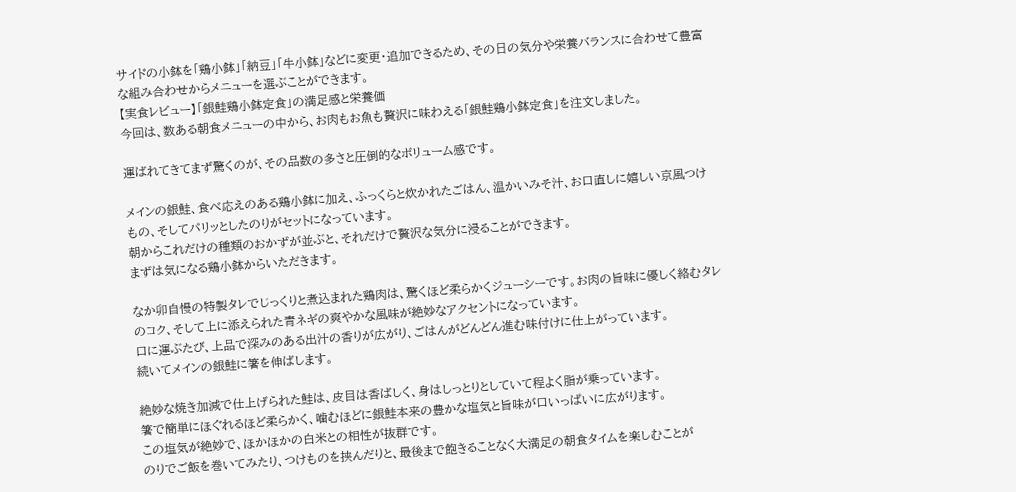サイドの小鉢を「鶏小鉢」「納豆」「牛小鉢」などに変更・追加できるため、その日の気分や栄養バランスに合わせて豊富な組み合わせからメニューを選ぶことができます。
【実食レビュー】「銀鮭鶏小鉢定食」の満足感と栄養価
今回は、数ある朝食メニューの中から、お肉もお魚も贅沢に味わえる「銀鮭鶏小鉢定食」を注文しました。

運ばれてきてまず驚くのが、その品数の多さと圧倒的なボリューム感です。

メインの銀鮭、食べ応えのある鶏小鉢に加え、ふっくらと炊かれたごはん、温かいみそ汁、お口直しに嬉しい京風つけもの、そしてパリッとしたのりがセットになっています。
朝からこれだけの種類のおかずが並ぶと、それだけで贅沢な気分に浸ることができます。
まずは気になる鶏小鉢からいただきます。

なか卯自慢の特製タレでじっくりと煮込まれた鶏肉は、驚くほど柔らかくジューシーです。お肉の旨味に優しく絡むタレのコク、そして上に添えられた青ネギの爽やかな風味が絶妙なアクセントになっています。
口に運ぶたび、上品で深みのある出汁の香りが広がり、ごはんがどんどん進む味付けに仕上がっています。
続いてメインの銀鮭に箸を伸ばします。

絶妙な焼き加減で仕上げられた鮭は、皮目は香ばしく、身はしっとりとしていて程よく脂が乗っています。
箸で簡単にほぐれるほど柔らかく、噛むほどに銀鮭本来の豊かな塩気と旨味が口いっぱいに広がります。
この塩気が絶妙で、ほかほかの白米との相性が抜群です。
のりでご飯を巻いてみたり、つけものを挟んだりと、最後まで飽きることなく大満足の朝食タイムを楽しむことが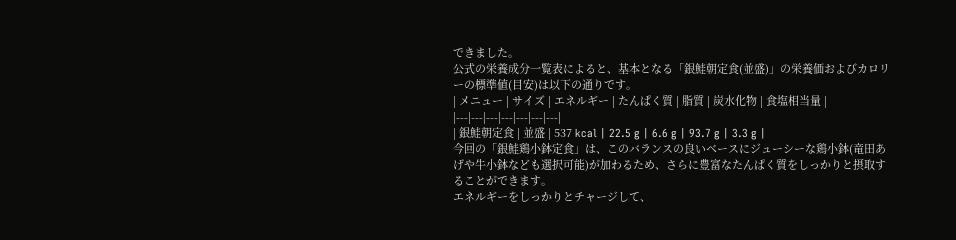できました。
公式の栄養成分一覧表によると、基本となる「銀鮭朝定食(並盛)」の栄養価およびカロリーの標準値(目安)は以下の通りです。
| メニュー | サイズ | エネルギー | たんぱく質 | 脂質 | 炭水化物 | 食塩相当量 |
|---|---|---|---|---|---|---|
| 銀鮭朝定食 | 並盛 | 537 kcal | 22.5 g | 6.6 g | 93.7 g | 3.3 g |
今回の「銀鮭鶏小鉢定食」は、このバランスの良いベースにジューシーな鶏小鉢(竜田あげや牛小鉢なども選択可能)が加わるため、さらに豊富なたんぱく質をしっかりと摂取することができます。
エネルギーをしっかりとチャージして、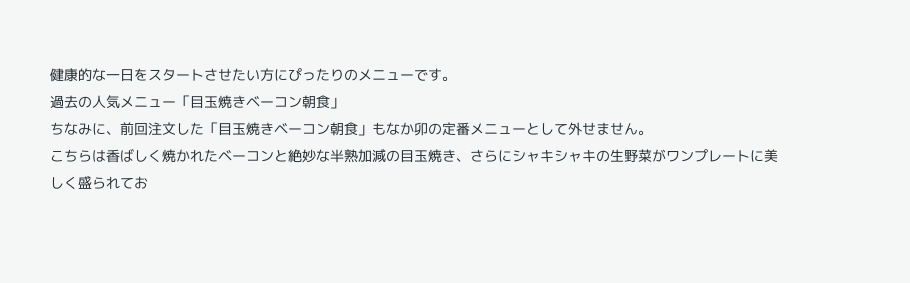健康的な一日をスタートさせたい方にぴったりのメニューです。
過去の人気メニュー「目玉焼きベーコン朝食」
ちなみに、前回注文した「目玉焼きベーコン朝食」もなか卯の定番メニューとして外せません。
こちらは香ばしく焼かれたベーコンと絶妙な半熟加減の目玉焼き、さらにシャキシャキの生野菜がワンプレートに美しく盛られてお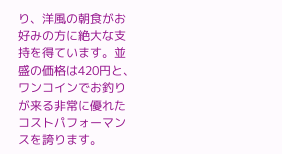り、洋風の朝食がお好みの方に絶大な支持を得ています。並盛の価格は420円と、ワンコインでお釣りが来る非常に優れたコストパフォーマンスを誇ります。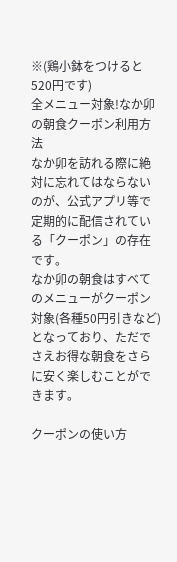※(鶏小鉢をつけると520円です)
全メニュー対象!なか卯の朝食クーポン利用方法
なか卯を訪れる際に絶対に忘れてはならないのが、公式アプリ等で定期的に配信されている「クーポン」の存在です。
なか卯の朝食はすべてのメニューがクーポン対象(各種50円引きなど)となっており、ただでさえお得な朝食をさらに安く楽しむことができます。

クーポンの使い方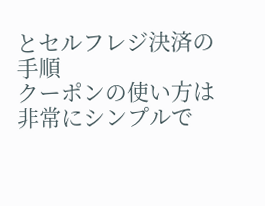とセルフレジ決済の手順
クーポンの使い方は非常にシンプルで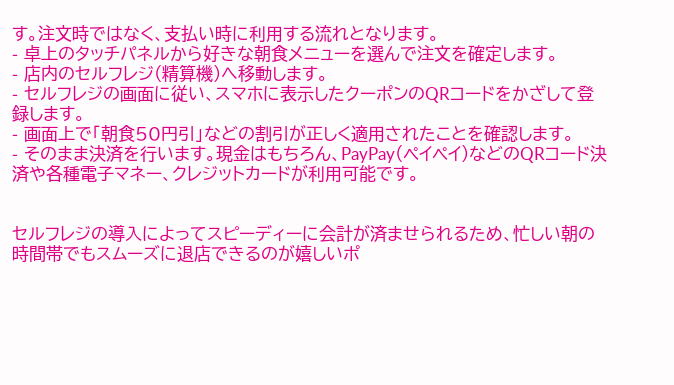す。注文時ではなく、支払い時に利用する流れとなります。
- 卓上のタッチパネルから好きな朝食メニューを選んで注文を確定します。
- 店内のセルフレジ(精算機)へ移動します。
- セルフレジの画面に従い、スマホに表示したクーポンのQRコードをかざして登録します。
- 画面上で「朝食50円引」などの割引が正しく適用されたことを確認します。
- そのまま決済を行います。現金はもちろん、PayPay(ペイペイ)などのQRコード決済や各種電子マネー、クレジットカードが利用可能です。


セルフレジの導入によってスピーディーに会計が済ませられるため、忙しい朝の時間帯でもスムーズに退店できるのが嬉しいポ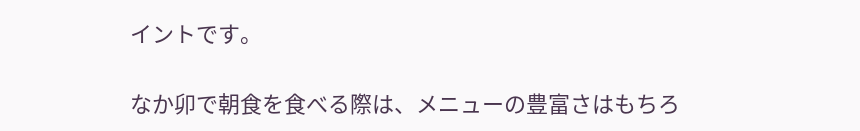イントです。

なか卯で朝食を食べる際は、メニューの豊富さはもちろ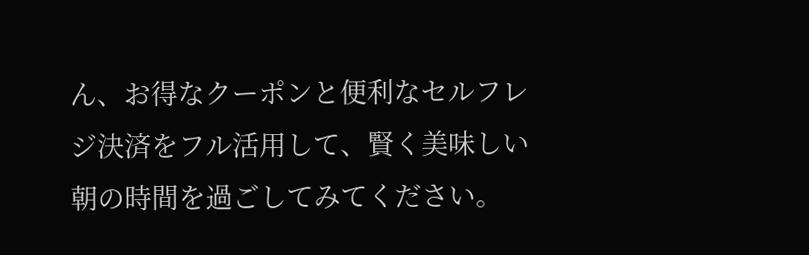ん、お得なクーポンと便利なセルフレジ決済をフル活用して、賢く美味しい朝の時間を過ごしてみてください。